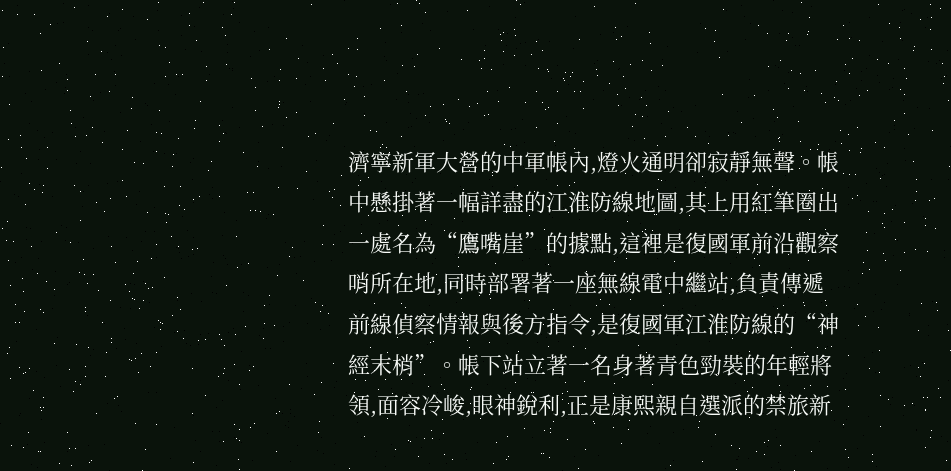濟寧新軍大營的中軍帳內,燈火通明卻寂靜無聲。帳中懸掛著一幅詳盡的江淮防線地圖,其上用紅筆圈出一處名為“鷹嘴崖”的據點,這裡是復國軍前沿觀察哨所在地,同時部署著一座無線電中繼站,負責傳遞前線偵察情報與後方指令,是復國軍江淮防線的“神經末梢”。帳下站立著一名身著青色勁裝的年輕將領,面容冷峻,眼神銳利,正是康熙親自選派的禁旅新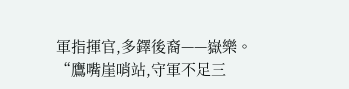軍指揮官,多鐸後裔——嶽樂。
“鷹嘴崖哨站,守軍不足三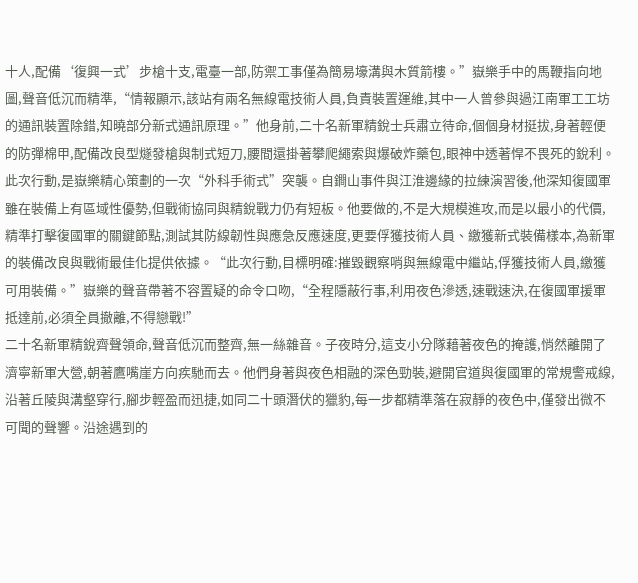十人,配備‘復興一式’步槍十支,電臺一部,防禦工事僅為簡易壕溝與木質箭樓。”嶽樂手中的馬鞭指向地圖,聲音低沉而精準,“情報顯示,該站有兩名無線電技術人員,負責裝置運維,其中一人曾參與過江南軍工工坊的通訊裝置除錯,知曉部分新式通訊原理。”他身前,二十名新軍精銳士兵肅立待命,個個身材挺拔,身著輕便的防彈棉甲,配備改良型燧發槍與制式短刀,腰間還掛著攀爬繩索與爆破炸藥包,眼神中透著悍不畏死的銳利。
此次行動,是嶽樂精心策劃的一次“外科手術式”突襲。自鐧山事件與江淮邊緣的拉練演習後,他深知復國軍雖在裝備上有區域性優勢,但戰術協同與精銳戰力仍有短板。他要做的,不是大規模進攻,而是以最小的代價,精準打擊復國軍的關鍵節點,測試其防線韌性與應急反應速度,更要俘獲技術人員、繳獲新式裝備樣本,為新軍的裝備改良與戰術最佳化提供依據。“此次行動,目標明確:摧毀觀察哨與無線電中繼站,俘獲技術人員,繳獲可用裝備。”嶽樂的聲音帶著不容置疑的命令口吻,“全程隱蔽行事,利用夜色滲透,速戰速決,在復國軍援軍抵達前,必須全員撤離,不得戀戰!”
二十名新軍精銳齊聲領命,聲音低沉而整齊,無一絲雜音。子夜時分,這支小分隊藉著夜色的掩護,悄然離開了濟寧新軍大營,朝著鷹嘴崖方向疾馳而去。他們身著與夜色相融的深色勁裝,避開官道與復國軍的常規警戒線,沿著丘陵與溝壑穿行,腳步輕盈而迅捷,如同二十頭潛伏的獵豹,每一步都精準落在寂靜的夜色中,僅發出微不可聞的聲響。沿途遇到的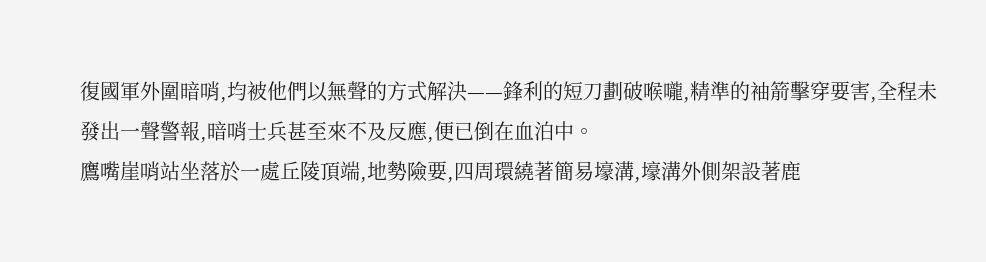復國軍外圍暗哨,均被他們以無聲的方式解決——鋒利的短刀劃破喉嚨,精準的袖箭擊穿要害,全程未發出一聲警報,暗哨士兵甚至來不及反應,便已倒在血泊中。
鷹嘴崖哨站坐落於一處丘陵頂端,地勢險要,四周環繞著簡易壕溝,壕溝外側架設著鹿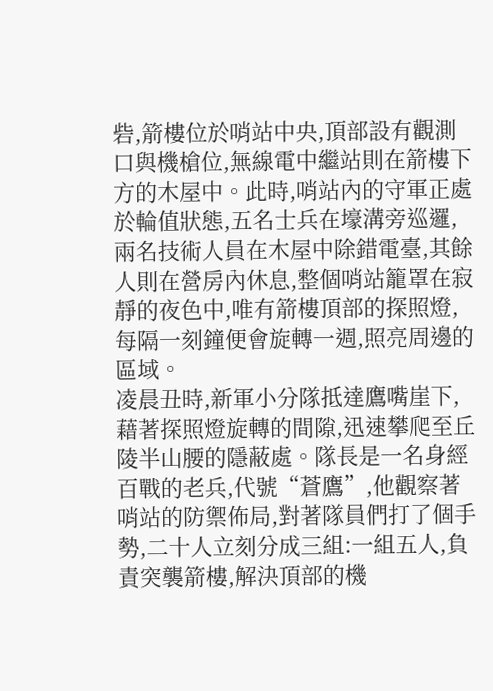砦,箭樓位於哨站中央,頂部設有觀測口與機槍位,無線電中繼站則在箭樓下方的木屋中。此時,哨站內的守軍正處於輪值狀態,五名士兵在壕溝旁巡邏,兩名技術人員在木屋中除錯電臺,其餘人則在營房內休息,整個哨站籠罩在寂靜的夜色中,唯有箭樓頂部的探照燈,每隔一刻鐘便會旋轉一週,照亮周邊的區域。
凌晨丑時,新軍小分隊抵達鷹嘴崖下,藉著探照燈旋轉的間隙,迅速攀爬至丘陵半山腰的隱蔽處。隊長是一名身經百戰的老兵,代號“蒼鷹”,他觀察著哨站的防禦佈局,對著隊員們打了個手勢,二十人立刻分成三組:一組五人,負責突襲箭樓,解決頂部的機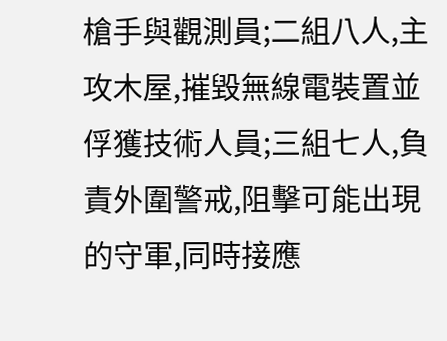槍手與觀測員;二組八人,主攻木屋,摧毀無線電裝置並俘獲技術人員;三組七人,負責外圍警戒,阻擊可能出現的守軍,同時接應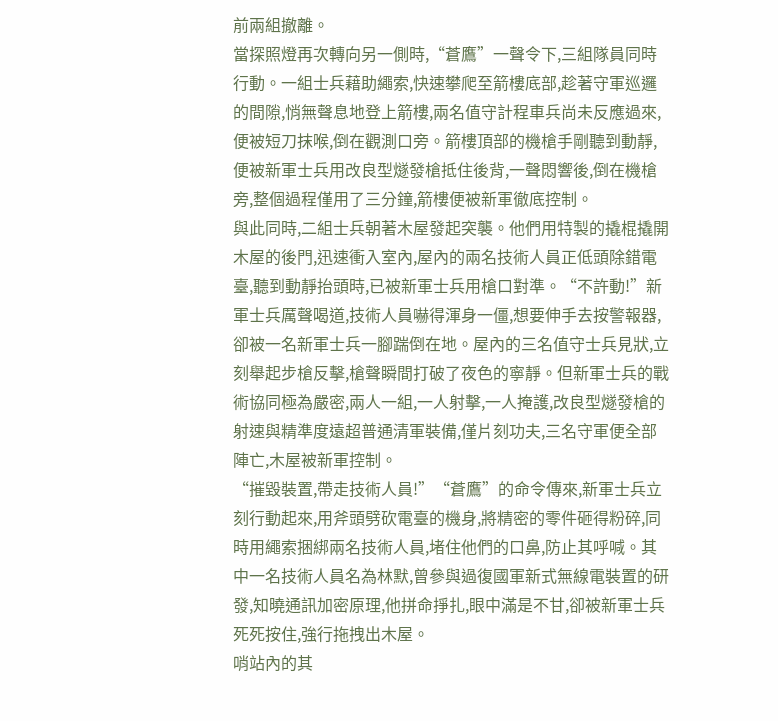前兩組撤離。
當探照燈再次轉向另一側時,“蒼鷹”一聲令下,三組隊員同時行動。一組士兵藉助繩索,快速攀爬至箭樓底部,趁著守軍巡邏的間隙,悄無聲息地登上箭樓,兩名值守計程車兵尚未反應過來,便被短刀抹喉,倒在觀測口旁。箭樓頂部的機槍手剛聽到動靜,便被新軍士兵用改良型燧發槍抵住後背,一聲悶響後,倒在機槍旁,整個過程僅用了三分鐘,箭樓便被新軍徹底控制。
與此同時,二組士兵朝著木屋發起突襲。他們用特製的撬棍撬開木屋的後門,迅速衝入室內,屋內的兩名技術人員正低頭除錯電臺,聽到動靜抬頭時,已被新軍士兵用槍口對準。“不許動!”新軍士兵厲聲喝道,技術人員嚇得渾身一僵,想要伸手去按警報器,卻被一名新軍士兵一腳踹倒在地。屋內的三名值守士兵見狀,立刻舉起步槍反擊,槍聲瞬間打破了夜色的寧靜。但新軍士兵的戰術協同極為嚴密,兩人一組,一人射擊,一人掩護,改良型燧發槍的射速與精準度遠超普通清軍裝備,僅片刻功夫,三名守軍便全部陣亡,木屋被新軍控制。
“摧毀裝置,帶走技術人員!”“蒼鷹”的命令傳來,新軍士兵立刻行動起來,用斧頭劈砍電臺的機身,將精密的零件砸得粉碎,同時用繩索捆綁兩名技術人員,堵住他們的口鼻,防止其呼喊。其中一名技術人員名為林默,曾參與過復國軍新式無線電裝置的研發,知曉通訊加密原理,他拼命掙扎,眼中滿是不甘,卻被新軍士兵死死按住,強行拖拽出木屋。
哨站內的其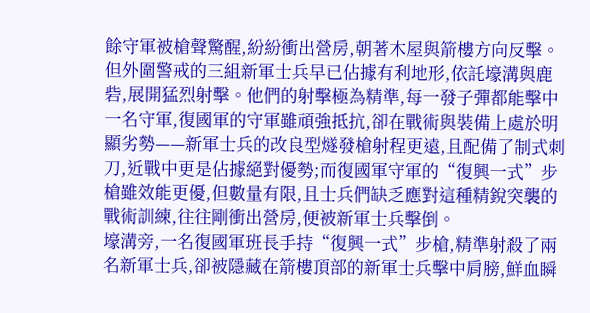餘守軍被槍聲驚醒,紛紛衝出營房,朝著木屋與箭樓方向反擊。但外圍警戒的三組新軍士兵早已佔據有利地形,依託壕溝與鹿砦,展開猛烈射擊。他們的射擊極為精準,每一發子彈都能擊中一名守軍,復國軍的守軍雖頑強抵抗,卻在戰術與裝備上處於明顯劣勢——新軍士兵的改良型燧發槍射程更遠,且配備了制式刺刀,近戰中更是佔據絕對優勢;而復國軍守軍的“復興一式”步槍雖效能更優,但數量有限,且士兵們缺乏應對這種精銳突襲的戰術訓練,往往剛衝出營房,便被新軍士兵擊倒。
壕溝旁,一名復國軍班長手持“復興一式”步槍,精準射殺了兩名新軍士兵,卻被隱藏在箭樓頂部的新軍士兵擊中肩膀,鮮血瞬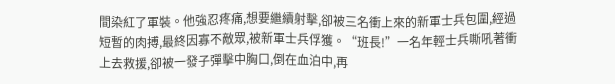間染紅了軍裝。他強忍疼痛,想要繼續射擊,卻被三名衝上來的新軍士兵包圍,經過短暫的肉搏,最終因寡不敵眾,被新軍士兵俘獲。“班長!”一名年輕士兵嘶吼著衝上去救援,卻被一發子彈擊中胸口,倒在血泊中,再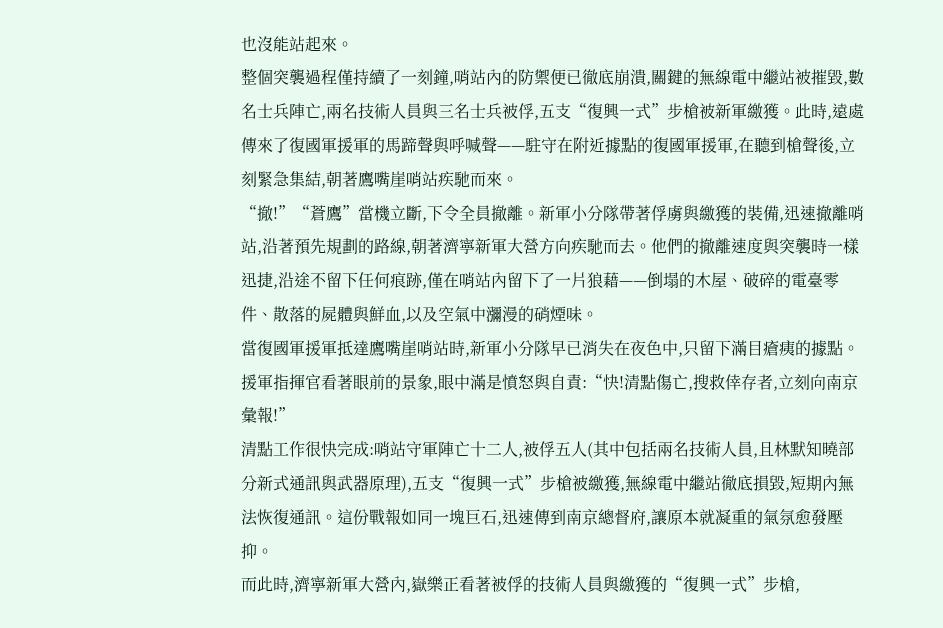也沒能站起來。
整個突襲過程僅持續了一刻鐘,哨站內的防禦便已徹底崩潰,關鍵的無線電中繼站被摧毀,數名士兵陣亡,兩名技術人員與三名士兵被俘,五支“復興一式”步槍被新軍繳獲。此時,遠處傳來了復國軍援軍的馬蹄聲與呼喊聲——駐守在附近據點的復國軍援軍,在聽到槍聲後,立刻緊急集結,朝著鷹嘴崖哨站疾馳而來。
“撤!”“蒼鷹”當機立斷,下令全員撤離。新軍小分隊帶著俘虜與繳獲的裝備,迅速撤離哨站,沿著預先規劃的路線,朝著濟寧新軍大營方向疾馳而去。他們的撤離速度與突襲時一樣迅捷,沿途不留下任何痕跡,僅在哨站內留下了一片狼藉——倒塌的木屋、破碎的電臺零件、散落的屍體與鮮血,以及空氣中瀰漫的硝煙味。
當復國軍援軍抵達鷹嘴崖哨站時,新軍小分隊早已消失在夜色中,只留下滿目瘡痍的據點。援軍指揮官看著眼前的景象,眼中滿是憤怒與自責:“快!清點傷亡,搜救倖存者,立刻向南京彙報!”
清點工作很快完成:哨站守軍陣亡十二人,被俘五人(其中包括兩名技術人員,且林默知曉部分新式通訊與武器原理),五支“復興一式”步槍被繳獲,無線電中繼站徹底損毀,短期內無法恢復通訊。這份戰報如同一塊巨石,迅速傳到南京總督府,讓原本就凝重的氣氛愈發壓抑。
而此時,濟寧新軍大營內,嶽樂正看著被俘的技術人員與繳獲的“復興一式”步槍,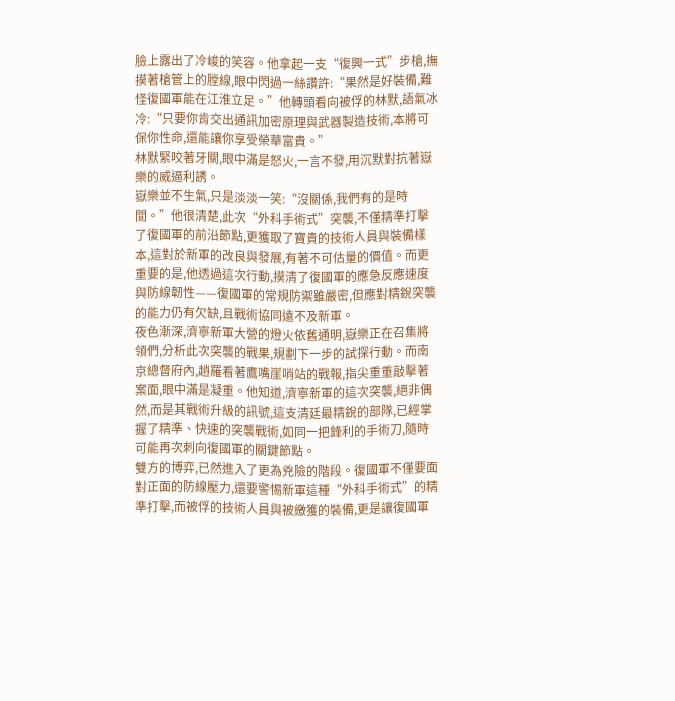臉上露出了冷峻的笑容。他拿起一支“復興一式”步槍,撫摸著槍管上的膛線,眼中閃過一絲讚許:“果然是好裝備,難怪復國軍能在江淮立足。”他轉頭看向被俘的林默,語氣冰冷:“只要你肯交出通訊加密原理與武器製造技術,本將可保你性命,還能讓你享受榮華富貴。”
林默緊咬著牙關,眼中滿是怒火,一言不發,用沉默對抗著嶽樂的威逼利誘。
嶽樂並不生氣,只是淡淡一笑:“沒關係,我們有的是時間。”他很清楚,此次“外科手術式”突襲,不僅精準打擊了復國軍的前沿節點,更獲取了寶貴的技術人員與裝備樣本,這對於新軍的改良與發展,有著不可估量的價值。而更重要的是,他透過這次行動,摸清了復國軍的應急反應速度與防線韌性——復國軍的常規防禦雖嚴密,但應對精銳突襲的能力仍有欠缺,且戰術協同遠不及新軍。
夜色漸深,濟寧新軍大營的燈火依舊通明,嶽樂正在召集將領們,分析此次突襲的戰果,規劃下一步的試探行動。而南京總督府內,趙羅看著鷹嘴崖哨站的戰報,指尖重重敲擊著案面,眼中滿是凝重。他知道,濟寧新軍的這次突襲,絕非偶然,而是其戰術升級的訊號,這支清廷最精銳的部隊,已經掌握了精準、快速的突襲戰術,如同一把鋒利的手術刀,隨時可能再次刺向復國軍的關鍵節點。
雙方的博弈,已然進入了更為兇險的階段。復國軍不僅要面對正面的防線壓力,還要警惕新軍這種“外科手術式”的精準打擊,而被俘的技術人員與被繳獲的裝備,更是讓復國軍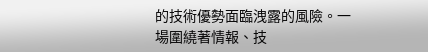的技術優勢面臨洩露的風險。一場圍繞著情報、技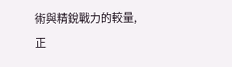術與精銳戰力的較量,正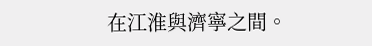在江淮與濟寧之間。